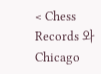< Chess Records 와 Chicago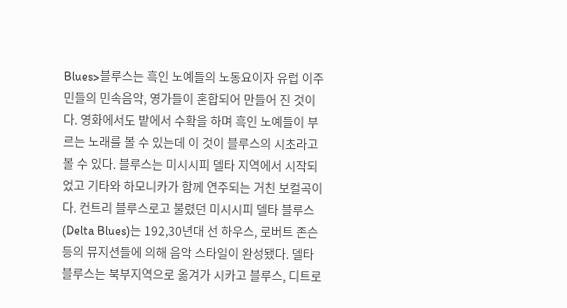Blues>블루스는 흑인 노예들의 노동요이자 유럽 이주민들의 민속음악, 영가들이 혼합되어 만들어 진 것이다. 영화에서도 밭에서 수확을 하며 흑인 노예들이 부르는 노래를 볼 수 있는데 이 것이 블루스의 시초라고 볼 수 있다. 블루스는 미시시피 델타 지역에서 시작되었고 기타와 하모니카가 함께 연주되는 거친 보컬곡이다. 컨트리 블루스로고 불렸던 미시시피 델타 블루스(Delta Blues)는 192,30년대 선 하우스, 로버트 존슨 등의 뮤지션들에 의해 음악 스타일이 완성됐다. 델타 블루스는 북부지역으로 옮겨가 시카고 블루스, 디트로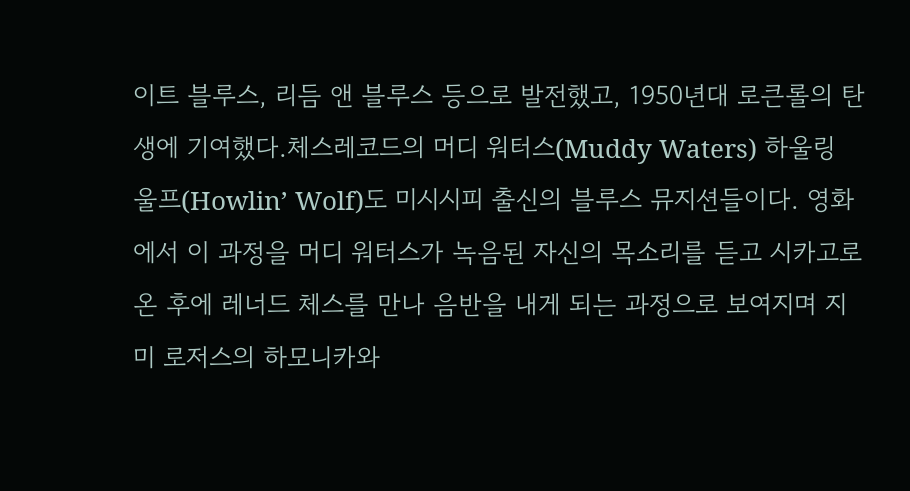이트 블루스, 리듬 앤 블루스 등으로 발전했고, 1950년대 로큰롤의 탄생에 기여했다.체스레코드의 머디 워터스(Muddy Waters) 하울링 울프(Howlin’ Wolf)도 미시시피 출신의 블루스 뮤지션들이다. 영화에서 이 과정을 머디 워터스가 녹음된 자신의 목소리를 듣고 시카고로 온 후에 레너드 체스를 만나 음반을 내게 되는 과정으로 보여지며 지미 로저스의 하모니카와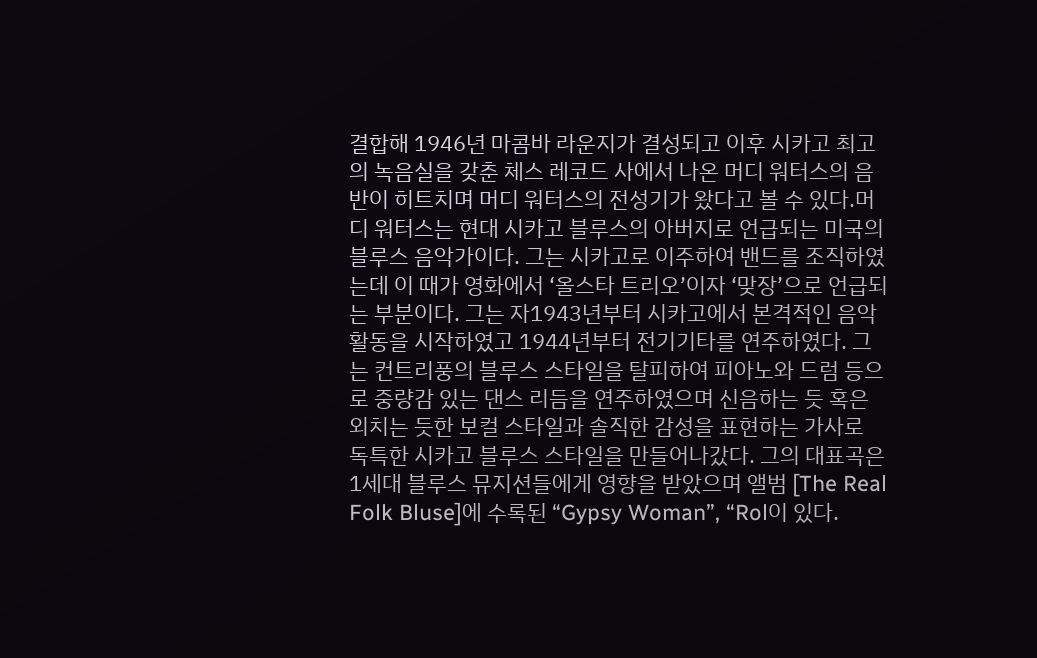결합해 1946년 마콤바 라운지가 결성되고 이후 시카고 최고의 녹음실을 갖춘 체스 레코드 사에서 나온 머디 워터스의 음반이 히트치며 머디 워터스의 전성기가 왔다고 볼 수 있다.머디 워터스는 현대 시카고 블루스의 아버지로 언급되는 미국의 블루스 음악가이다. 그는 시카고로 이주하여 밴드를 조직하였는데 이 때가 영화에서 ‘올스타 트리오’이자 ‘맞장’으로 언급되는 부분이다. 그는 자1943년부터 시카고에서 본격적인 음악 활동을 시작하였고 1944년부터 전기기타를 연주하였다. 그는 컨트리풍의 블루스 스타일을 탈피하여 피아노와 드럼 등으로 중량감 있는 댄스 리듬을 연주하였으며 신음하는 듯 혹은 외치는 듯한 보컬 스타일과 솔직한 감성을 표현하는 가사로 독특한 시카고 블루스 스타일을 만들어나갔다. 그의 대표곡은 1세대 블루스 뮤지션들에게 영향을 받았으며 앨범 [The Real Folk Bluse]에 수록된 “Gypsy Woman”, “Rol이 있다.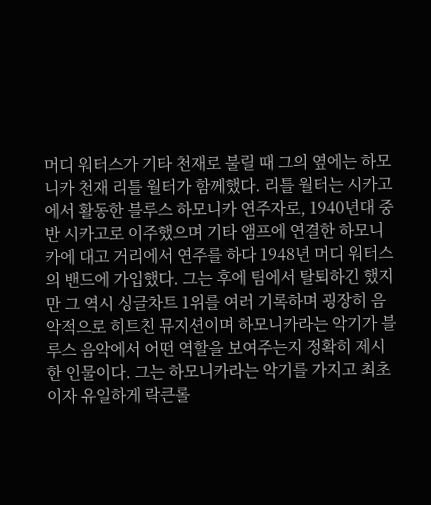머디 워터스가 기타 천재로 불릴 때 그의 옆에는 하모니카 천재 리틀 월터가 함께했다. 리틀 월터는 시카고에서 활동한 블루스 하모니카 연주자로, 1940년대 중반 시카고로 이주했으며 기타 앰프에 연결한 하모니카에 대고 거리에서 연주를 하다 1948년 머디 워터스의 밴드에 가입했다. 그는 후에 팀에서 탈퇴하긴 했지만 그 역시 싱글차트 1위를 여러 기록하며 굉장히 음악적으로 히트친 뮤지션이며 하모니카라는 악기가 블루스 음악에서 어떤 역할을 보여주는지 정확히 제시한 인물이다. 그는 하모니카라는 악기를 가지고 최초이자 유일하게 락큰롤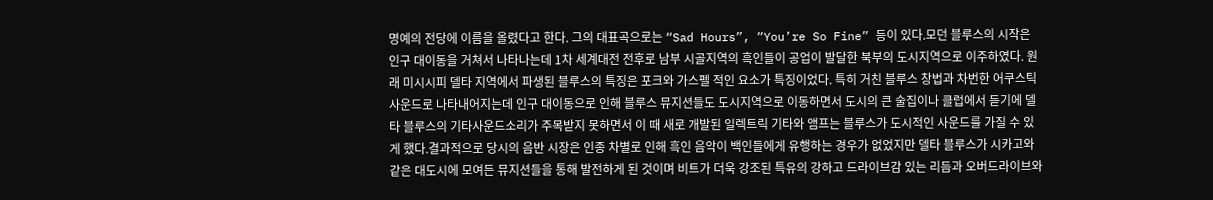명예의 전당에 이름을 올렸다고 한다. 그의 대표곡으로는 “Sad Hours”, “You’re So Fine” 등이 있다.모던 블루스의 시작은 인구 대이동을 거쳐서 나타나는데 1차 세계대전 전후로 남부 시골지역의 흑인들이 공업이 발달한 북부의 도시지역으로 이주하였다. 원래 미시시피 델타 지역에서 파생된 블루스의 특징은 포크와 가스펠 적인 요소가 특징이었다. 특히 거친 블루스 창법과 차번한 어쿠스틱 사운드로 나타내어지는데 인구 대이동으로 인해 블루스 뮤지션들도 도시지역으로 이동하면서 도시의 큰 술집이나 클럽에서 듣기에 델타 블루스의 기타사운드소리가 주목받지 못하면서 이 때 새로 개발된 일렉트릭 기타와 앰프는 블루스가 도시적인 사운드를 가질 수 있게 했다.결과적으로 당시의 음반 시장은 인종 차별로 인해 흑인 음악이 백인들에게 유행하는 경우가 없었지만 델타 블루스가 시카고와 같은 대도시에 모여든 뮤지션들을 통해 발전하게 된 것이며 비트가 더욱 강조된 특유의 강하고 드라이브감 있는 리듬과 오버드라이브와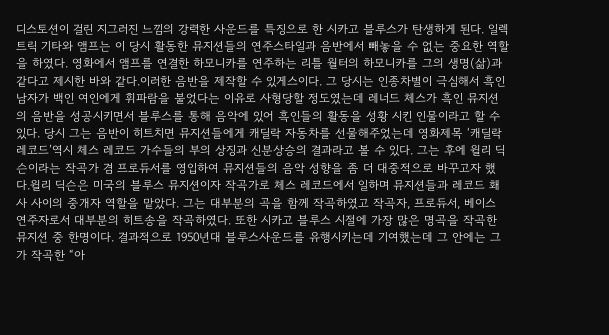디스토션이 걸린 지그러진 느낌의 강력한 사운드를 특징으로 한 시카고 블루스가 탄생하게 된다. 일렉트릭 기타와 앰프는 이 당시 활동한 뮤지션들의 연주스타일과 음반에서 빼놓을 수 없는 중요한 역할을 하였다. 영화에서 앰프를 연결한 하모니카를 연주하는 리틀 월터의 하모니카를 그의 생명(삶)과 같다고 제시한 바와 같다.이러한 음반을 제작할 수 있게스이다. 그 당시는 인종차별이 극심해서 흑인 남자가 백인 여인에게 휘파람을 불었다는 이유로 사형당할 정도였는데 레너드 체스가 흑인 뮤지션의 음반을 성공시키면서 블루스를 통해 음악에 있어 흑인들의 활동을 성황 시킨 인물이라고 할 수 있다. 당시 그는 음반이 히트치면 뮤지션들에게 캐딜락 자동차를 선물해주었는데 영화제목 ‘캐딜락 레코드’역시 체스 레코드 가수들의 부의 상징과 신분상승의 결과라고 볼 수 있다. 그는 후에 윌리 딕슨이라는 작곡가 겸 프로듀서를 영입하여 뮤지션들의 음악 성향을 좀 더 대중적으로 바꾸고자 했다.윌리 딕슨은 미국의 블루스 뮤지션이자 작곡가로 체스 레코드에서 일하며 뮤지션들과 레코드 홰사 사이의 중개자 역할을 맡았다. 그는 대부분의 곡을 함께 작곡하였고 작곡자, 프로듀서, 베이스 연주자로서 대부분의 히트송을 작곡하였다. 또한 시카고 블루스 시절에 가장 많은 명곡을 작곡한 뮤지션 중 한명이다. 결과적으로 1950년대 블루스사운드를 유행시키는데 기여했는데 그 안에는 그가 작곡한 “아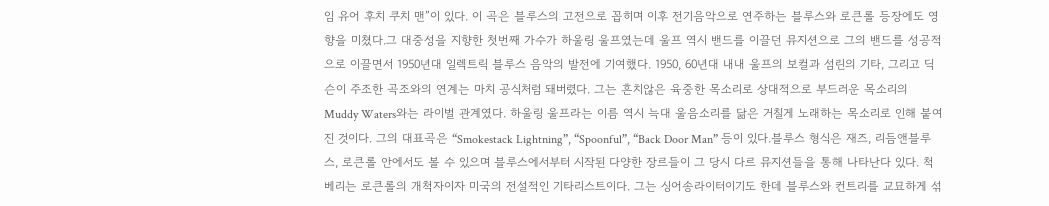임 유어 후치 쿠치 맨”이 있다. 이 곡은 블루스의 고전으로 꼽히며 이후 전기음악으로 연주하는 블루스와 로큰롤 등장에도 영향을 미쳤다.그 대중성을 지향한 첫번째 가수가 하울링 울프였는데 울프 역시 밴드를 이끌던 뮤지션으로 그의 밴드를 성공적으로 이끌면서 1950년대 일렉트릭 블루스 음악의 발전에 기여했다. 1950, 60년대 내내 울프의 보컬과 섬린의 기타, 그리고 딕슨이 주조한 곡조와의 연계는 마치 공식처럼 돼버렸다. 그는 흔치않은 육중한 목소리로 상대적으로 부드러운 목소리의 Muddy Waters와는 라이벌 관계였다. 하울링 울프라는 이름 역시 늑대 울음소리를 닮은 거칠게 노래하는 목소리로 인해 붙여진 것이다. 그의 대표곡은 “Smokestack Lightning”, “Spoonful”, “Back Door Man” 등이 있다.블루스 형식은 재즈, 리듬앤블루스, 로큰롤 안에서도 볼 수 있으며 블루스에서부터 시작된 다양한 장르들이 그 당시 다르 뮤지션들을 통해 나타난다 있다. 척 베리는 로큰롤의 개척자이자 미국의 전설적인 기타리스트이다. 그는 싱어송라이터이기도 한데 블루스와 컨트리를 교묘하게 섞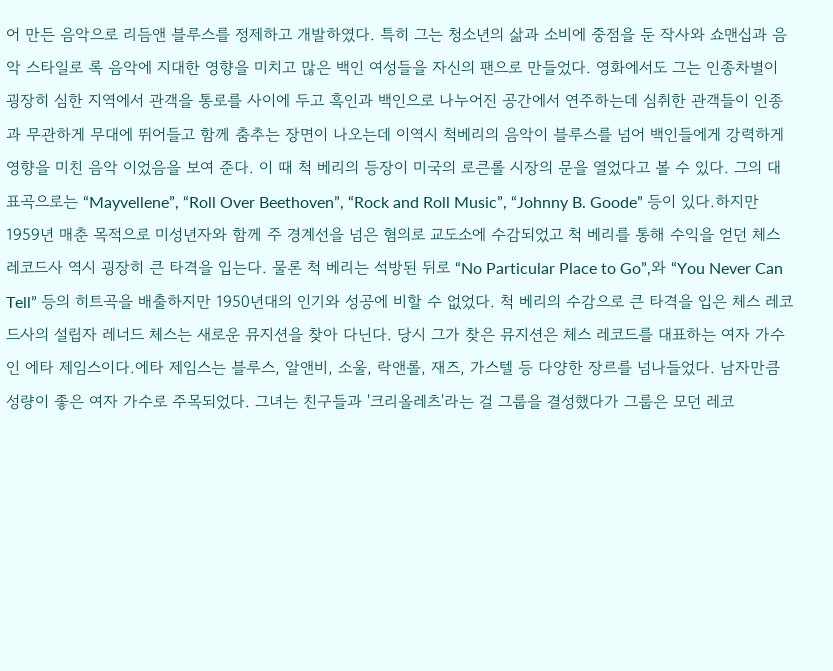어 만든 음악으로 리듬앤 블루스를 정제하고 개발하였다. 특히 그는 청소년의 삶과 소비에 중점을 둔 작사와 쇼맨십과 음악 스타일로 록 음악에 지대한 영향을 미치고 많은 백인 여성들을 자신의 팬으로 만들었다. 영화에서도 그는 인종차별이 굉장히 심한 지역에서 관객을 통로를 사이에 두고 흑인과 백인으로 나누어진 공간에서 연주하는데 심취한 관객들이 인종과 무관하게 무대에 뛰어들고 함께 춤추는 장면이 나오는데 이역시 척베리의 음악이 블루스를 넘어 백인들에게 강력하게 영향을 미친 음악 이었음을 보여 준다. 이 때 척 베리의 등장이 미국의 로큰롤 시장의 문을 열었다고 볼 수 있다. 그의 대표곡으로는 “Mayvellene”, “Roll Over Beethoven”, “Rock and Roll Music”, “Johnny B. Goode” 등이 있다.하지만 1959년 매춘 목적으로 미성년자와 함께 주 경계선을 넘은 혐의로 교도소에 수감되었고 척 베리를 통해 수익을 얻던 체스 레코드사 역시 굉장히 큰 타격을 입는다. 물론 척 베리는 석방된 뒤로 “No Particular Place to Go”,와 “You Never Can Tell” 등의 히트곡을 배출하지만 1950년대의 인기와 성공에 비할 수 없었다. 척 베리의 수감으로 큰 타격을 입은 체스 레코드사의 설립자 레너드 체스는 새로운 뮤지션을 찾아 다닌다. 당시 그가 찾은 뮤지션은 체스 레코드를 대표하는 여자 가수인 에타 제임스이다.에타 제임스는 블루스, 알앤비, 소울, 락앤롤, 재즈, 가스텔 등 다양한 장르를 넘나들었다. 남자만큼 성량이 좋은 여자 가수로 주목되었다. 그녀는 친구들과 '크리올레츠'라는 걸 그룹을 결성했다가 그룹은 모던 레코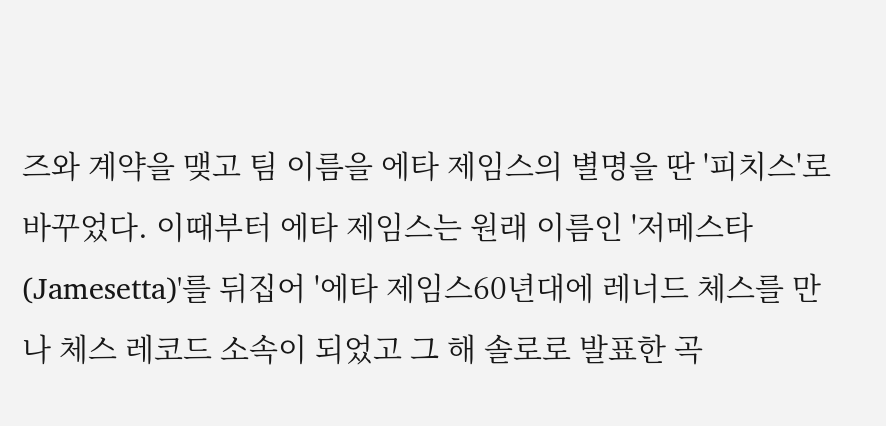즈와 계약을 맺고 팀 이름을 에타 제임스의 별명을 딴 '피치스'로 바꾸었다. 이때부터 에타 제임스는 원래 이름인 '저메스타(Jamesetta)'를 뒤집어 '에타 제임스60년대에 레너드 체스를 만나 체스 레코드 소속이 되었고 그 해 솔로로 발표한 곡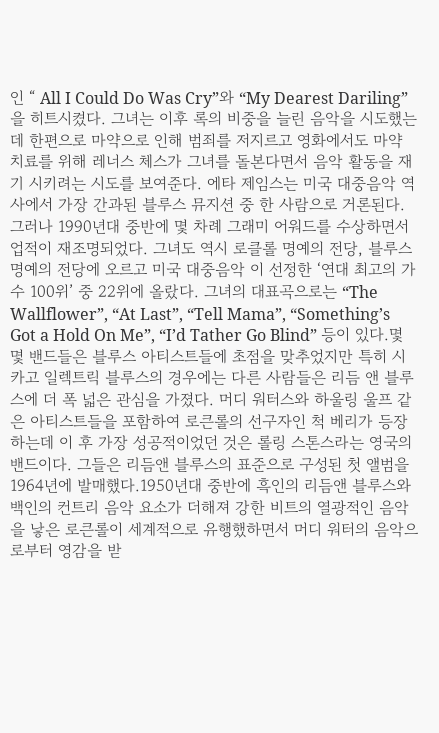인 “ All I Could Do Was Cry”와 “My Dearest Dariling”을 히트시켰다. 그녀는 이후 록의 비중을 늘린 음악을 시도했는데 한편으로 마약으로 인해 범죄를 저지르고 영화에서도 마약 치료를 위해 레너스 체스가 그녀를 돌본다면서 음악 활동을 재기 시키려는 시도를 보여준다. 에타 제임스는 미국 대중음악 역사에서 가장 간과된 블루스 뮤지션 중 한 사람으로 거론된다. 그러나 1990년대 중반에 몇 차례 그래미 어워드를 수상하면서 업적이 재조명되었다. 그녀도 역시 로클롤 명예의 전당, 블루스 명예의 전당에 오르고 미국 대중음악 이 선정한 ‘연대 최고의 가수 100위’ 중 22위에 올랐다. 그녀의 대표곡으로는 “The Wallflower”, “At Last”, “Tell Mama”, “Something’s Got a Hold On Me”, “I’d Tather Go Blind” 등이 있다.몇몇 밴드들은 블루스 아티스트들에 초점을 맞추었지만 특히 시카고 일렉트릭 블루스의 경우에는 다른 사람들은 리듬 앤 블루스에 더 폭 넓은 관심을 가졌다. 머디 워터스와 하울링 울프 같은 아티스트들을 포함하여 로큰롤의 선구자인 척 베리가 등장하는데 이 후 가장 성공적이었던 것은 롤링 스톤스라는 영국의 밴드이다. 그들은 리듬앤 블루스의 표준으로 구성된 첫 앨범을 1964년에 발매했다.1950년대 중반에 흑인의 리듬앤 블루스와 백인의 컨트리 음악 요소가 더해져 강한 비트의 열광적인 음악을 낳은 로큰롤이 세계적으로 유행했하면서 머디 워터의 음악으로부터 영감을 받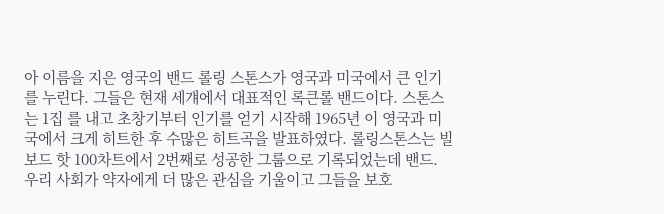아 이름을 지은 영국의 밴드 롤링 스톤스가 영국과 미국에서 큰 인기를 누린다. 그들은 현재 세걔에서 대표적인 록큰롤 밴드이다. 스톤스는 1집 를 내고 초창기부터 인기를 얻기 시작해 1965년 이 영국과 미국에서 크게 히트한 후 수많은 히트곡을 발표하였다. 롤링스톤스는 빌보드 핫 100차트에서 2번째로 성공한 그룹으로 기록되었는데 밴드.
우리 사회가 약자에게 더 많은 관심을 기울이고 그들을 보호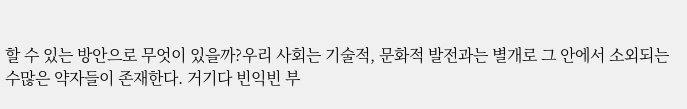할 수 있는 방안으로 무엇이 있을까?우리 사회는 기술적, 문화적 발전과는 별개로 그 안에서 소외되는 수많은 약자들이 존재한다. 거기다 빈익빈 부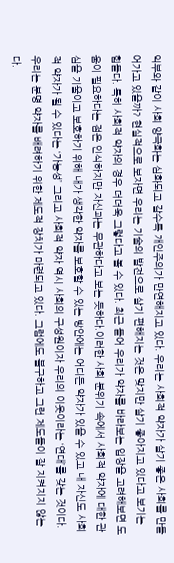익부와 같이 사회 양극화는 심화되고 갈수록 개인주의가 만연해지고 있다. 우리는 사회적 약자가 살기 좋은 사회를 만들어가고 있을까? 현실적으로 보자면 우리는 기술의 발전으로 살기 편해지는 것은 맞지만 살기 좋아지고 있다고 보기는 힘들다. 특히 사회적 약자의 경우 더더욱 그렇다고 볼 수 있다. 최근 들어 우리가 약자를 바라보는 입장을 고려해보면 도움이 필요하다는 점은 인식하지만 자신과는 무관하다고 보는 듯하다.이러한 사회 분위기 속에서 사회적 약자에 대한 관심을 기울이고 보호하기 위해 내가 생각한 약자를 보호할 수 있는 방안에는 어디든 약자가 있을 수 있고 내 자신도 사회적 약자가 될 수 있다는 ‘가능성’ 그리고 사회적 약자 역시 사회의 구성원이자 우리의 이웃이라는 ‘연대’를 갖는 것이다.우리는 분명 약자를 배려하기 위한 제도적 장치가 마련되고 있다. 그럼에도 불구하고 그런 제도들이 잘 지켜지지 않는다.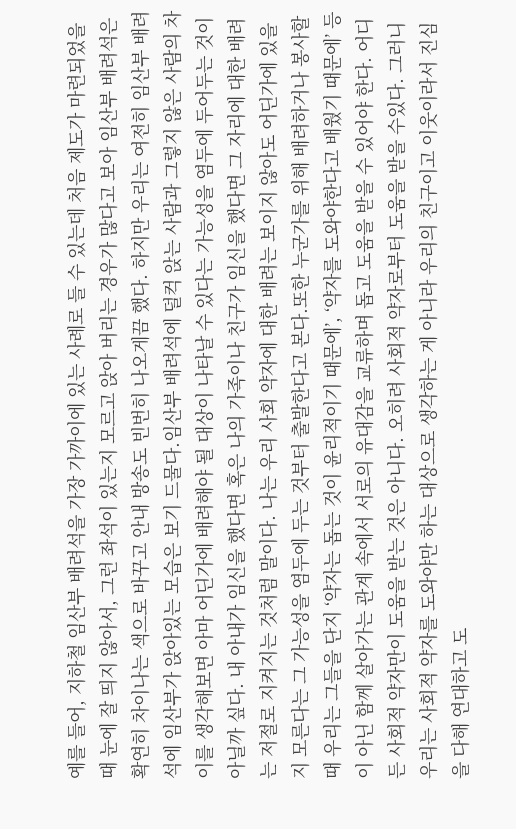예를 들어, 지하철 임산부 배려석을 가장 가까이에 있는 사례로 들 수 있는데 처음 제도가 마련되었을 때 눈에 잘 띄지 않아서, 그런 좌석이 있는지 모르고 앉아 버리는 경우가 많다고 보아 임산부 배려석은 확연히 차이나는 색으로 바꾸고 안내 방송도 빈번히 나오게끔 했다. 하지만 우리는 여전히 임산부 배려석에 임산부가 앉아있는 모습은 보기 드물다.임산부 배려석에 덜컥 앉는 사람과 그렇지 않은 사람의 차이를 생각해보면 아마 어딘가에 배려해야 될 대상이 나타날 수 있다는 가능성을 염두에 두어두는 것이 아닐까 싶다. 내 아내가 임신을 했다면 혹은 나의 가족이나 친구가 임신을 했다면 그 자리에 대한 배려는 저절로 지켜지는 것처럼 말이다. 나는 우리 사회 약자에 대한 배려는 보이지 않아도 어딘가에 있을지 모른다는 그 가능성을 염두에 두는 것부터 출발한다고 본다.또한 누군가를 위해 배려하거나 봉사할 때 우리는 그들을 단지 ‘약자는 돕는 것이 윤리적이기 때문에’, ‘약자를 도와야한다고 배웠기 때문에’ 등이 아닌 함께 살아가는 관계 속에서 서로의 유대감을 교류하며 돕고 도움을 받을 수 있어야 한다. 어디든 사회적 약자만이 도움을 받는 것은 아니다. 오히려 사회적 약자로부터 도움을 받을 수있다. 그러니 우리는 사회적 약자를 도와야만 하는 대상으로 생각하는 게 아니라 우리의 친구이고 이웃이라서 진심을 다해 연대하고 도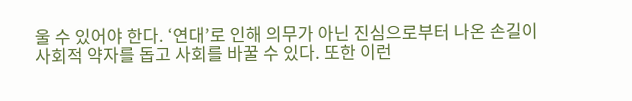울 수 있어야 한다. ‘연대’로 인해 의무가 아닌 진심으로부터 나온 손길이 사회적 약자를 돕고 사회를 바꿀 수 있다. 또한 이런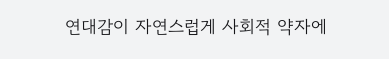연대감이 자연스럽게 사회적 약자에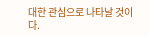대한 관심으로 나타날 것이다.